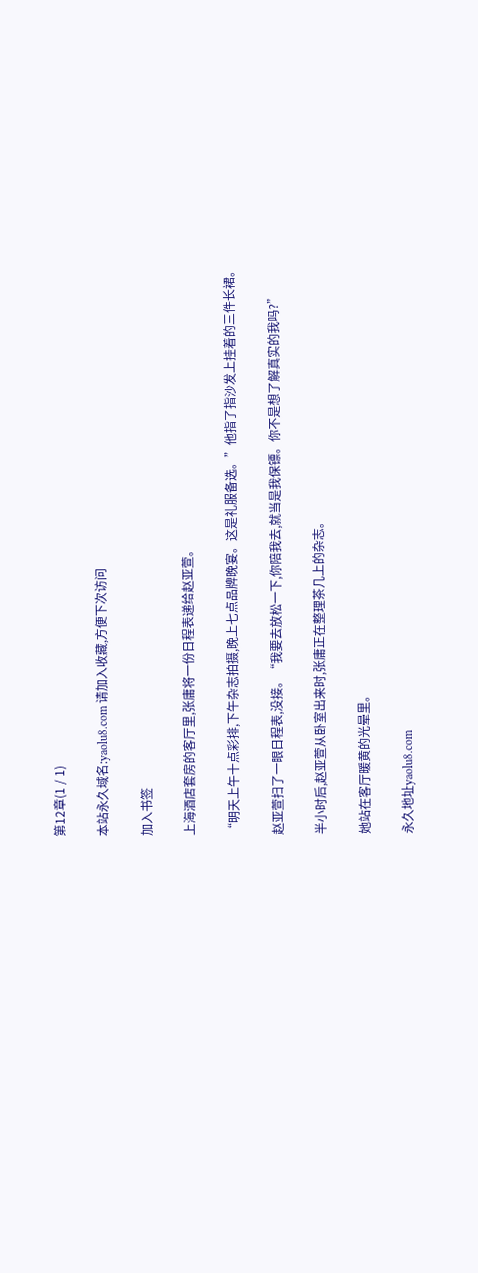第12章(1 / 1)

本站永久域名:yaolu8.com 请加入收藏,方便下次访问

加入书签

上海酒店套房的客厅里,张庸将一份日程表递给赵亚萱。

“明天上午十点彩排,下午杂志拍摄,晚上七点品牌晚宴。这是礼服备选。”他指了指沙发上挂着的三件长裙。

赵亚萱扫了一眼日程表,没接。“我要去放松一下,你陪我去,就当是我保镖。你不是想了解真实的我吗?”

半小时后,赵亚萱从卧室出来时,张庸正在整理茶几上的杂志。

她站在客厅暖黄的光晕里。

永久地址yaolu8.com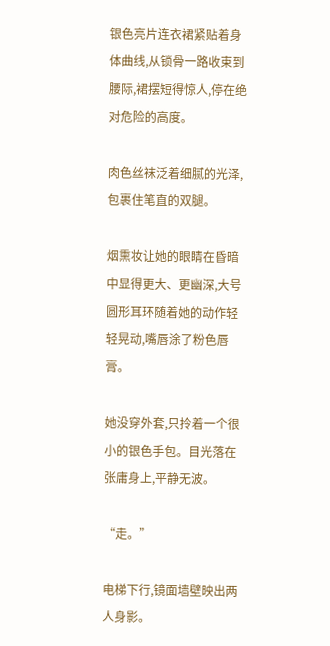银色亮片连衣裙紧贴着身体曲线,从锁骨一路收束到腰际,裙摆短得惊人,停在绝对危险的高度。

肉色丝袜泛着细腻的光泽,包裹住笔直的双腿。

烟熏妆让她的眼睛在昏暗中显得更大、更幽深,大号圆形耳环随着她的动作轻轻晃动,嘴唇涂了粉色唇膏。

她没穿外套,只拎着一个很小的银色手包。目光落在张庸身上,平静无波。

“走。”

电梯下行,镜面墙壁映出两人身影。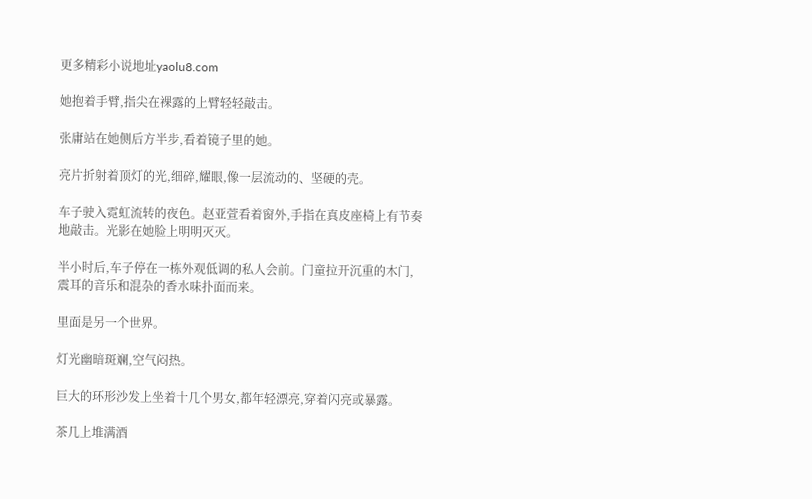更多精彩小说地址yaolu8.com

她抱着手臂,指尖在裸露的上臂轻轻敲击。

张庸站在她侧后方半步,看着镜子里的她。

亮片折射着顶灯的光,细碎,耀眼,像一层流动的、坚硬的壳。

车子驶入霓虹流转的夜色。赵亚萱看着窗外,手指在真皮座椅上有节奏地敲击。光影在她脸上明明灭灭。

半小时后,车子停在一栋外观低调的私人会前。门童拉开沉重的木门,震耳的音乐和混杂的香水味扑面而来。

里面是另一个世界。

灯光幽暗斑斓,空气闷热。

巨大的环形沙发上坐着十几个男女,都年轻漂亮,穿着闪亮或暴露。

茶几上堆满酒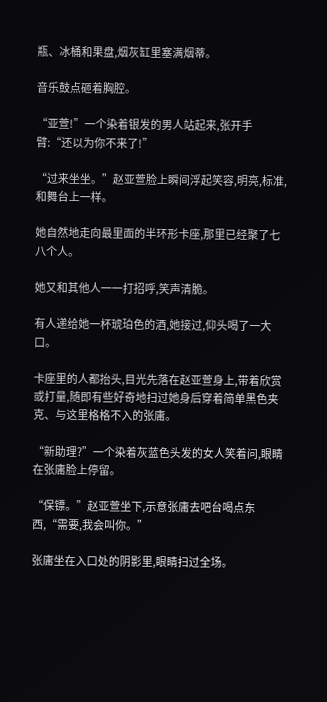瓶、冰桶和果盘,烟灰缸里塞满烟蒂。

音乐鼓点砸着胸腔。

“亚萱!”一个染着银发的男人站起来,张开手臂:“还以为你不来了!”

“过来坐坐。”赵亚萱脸上瞬间浮起笑容,明亮,标准,和舞台上一样。

她自然地走向最里面的半环形卡座,那里已经聚了七八个人。

她又和其他人一一打招呼,笑声清脆。

有人递给她一杯琥珀色的酒,她接过,仰头喝了一大口。

卡座里的人都抬头,目光先落在赵亚萱身上,带着欣赏或打量,随即有些好奇地扫过她身后穿着简单黑色夹克、与这里格格不入的张庸。

“新助理?”一个染着灰蓝色头发的女人笑着问,眼睛在张庸脸上停留。

“保镖。”赵亚萱坐下,示意张庸去吧台喝点东西,“需要,我会叫你。”

张庸坐在入口处的阴影里,眼睛扫过全场。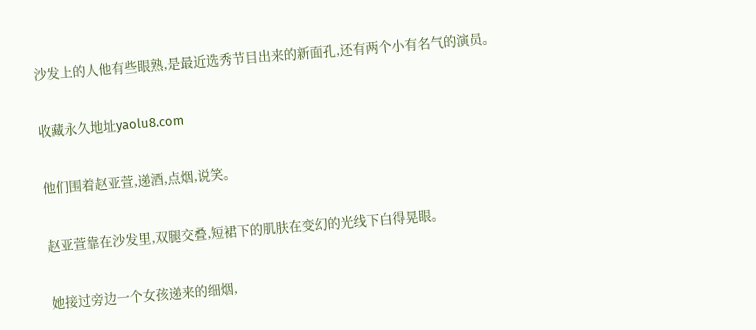沙发上的人他有些眼熟,是最近选秀节目出来的新面孔,还有两个小有名气的演员。

收藏永久地址yaolu8.com

他们围着赵亚萱,递酒,点烟,说笑。

赵亚萱靠在沙发里,双腿交叠,短裙下的肌肤在变幻的光线下白得晃眼。

她接过旁边一个女孩递来的细烟,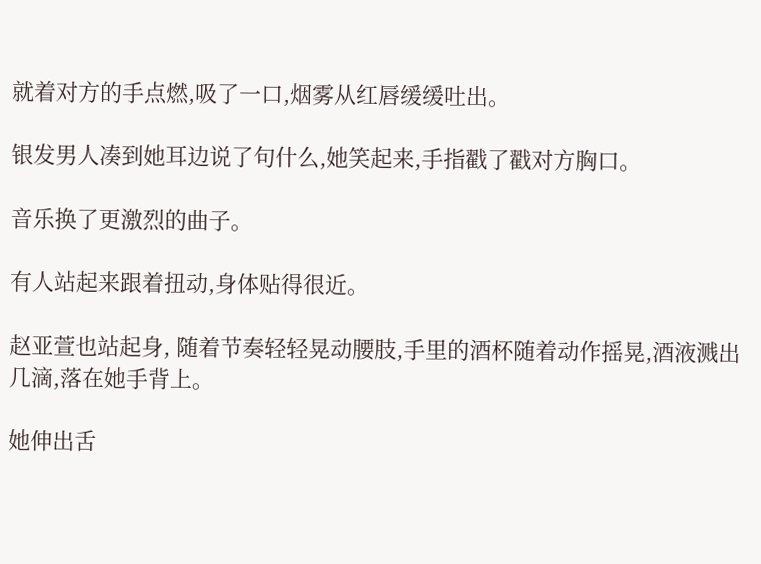就着对方的手点燃,吸了一口,烟雾从红唇缓缓吐出。

银发男人凑到她耳边说了句什么,她笑起来,手指戳了戳对方胸口。

音乐换了更激烈的曲子。

有人站起来跟着扭动,身体贴得很近。

赵亚萱也站起身, 随着节奏轻轻晃动腰肢,手里的酒杯随着动作摇晃,酒液溅出几滴,落在她手背上。

她伸出舌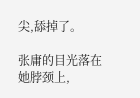尖,舔掉了。

张庸的目光落在她脖颈上,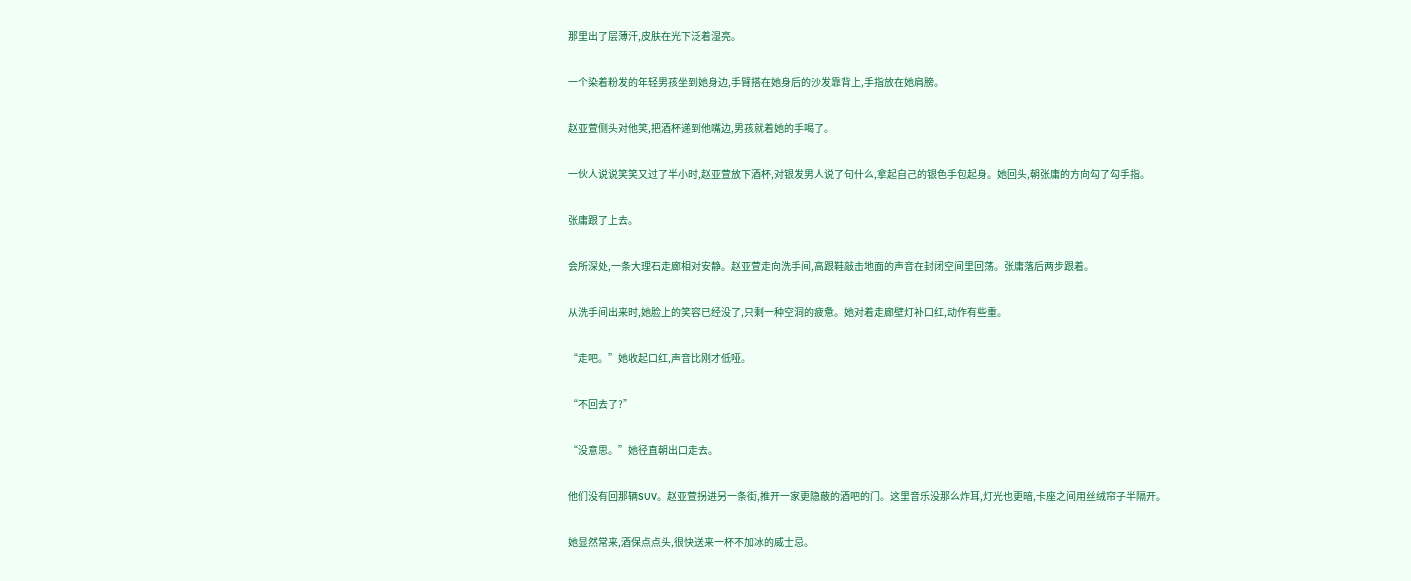那里出了层薄汗,皮肤在光下泛着湿亮。

一个染着粉发的年轻男孩坐到她身边,手臂搭在她身后的沙发靠背上,手指放在她肩膀。

赵亚萱侧头对他笑,把酒杯递到他嘴边,男孩就着她的手喝了。

一伙人说说笑笑又过了半小时,赵亚萱放下酒杯,对银发男人说了句什么,拿起自己的银色手包起身。她回头,朝张庸的方向勾了勾手指。

张庸跟了上去。

会所深处,一条大理石走廊相对安静。赵亚萱走向洗手间,高跟鞋敲击地面的声音在封闭空间里回荡。张庸落后两步跟着。

从洗手间出来时,她脸上的笑容已经没了,只剩一种空洞的疲惫。她对着走廊壁灯补口红,动作有些重。

“走吧。”她收起口红,声音比刚才低哑。

“不回去了?”

“没意思。”她径直朝出口走去。

他们没有回那辆SUV。赵亚萱拐进另一条街,推开一家更隐蔽的酒吧的门。这里音乐没那么炸耳,灯光也更暗,卡座之间用丝绒帘子半隔开。

她显然常来,酒保点点头,很快送来一杯不加冰的威士忌。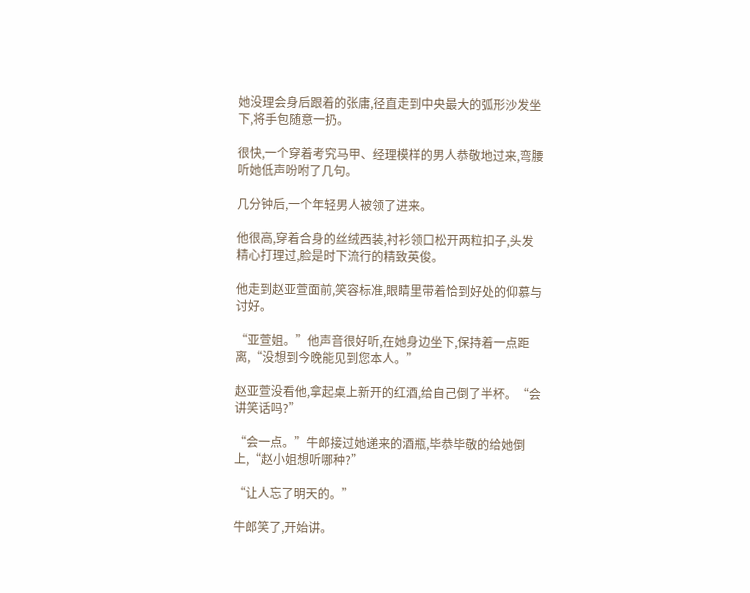她没理会身后跟着的张庸,径直走到中央最大的弧形沙发坐下,将手包随意一扔。

很快,一个穿着考究马甲、经理模样的男人恭敬地过来,弯腰听她低声吩咐了几句。

几分钟后,一个年轻男人被领了进来。

他很高,穿着合身的丝绒西装,衬衫领口松开两粒扣子,头发精心打理过,脸是时下流行的精致英俊。

他走到赵亚萱面前,笑容标准,眼睛里带着恰到好处的仰慕与讨好。

“亚萱姐。”他声音很好听,在她身边坐下,保持着一点距离,“没想到今晚能见到您本人。”

赵亚萱没看他,拿起桌上新开的红酒,给自己倒了半杯。“会讲笑话吗?”

“会一点。”牛郎接过她递来的酒瓶,毕恭毕敬的给她倒上,“赵小姐想听哪种?”

“让人忘了明天的。”

牛郎笑了,开始讲。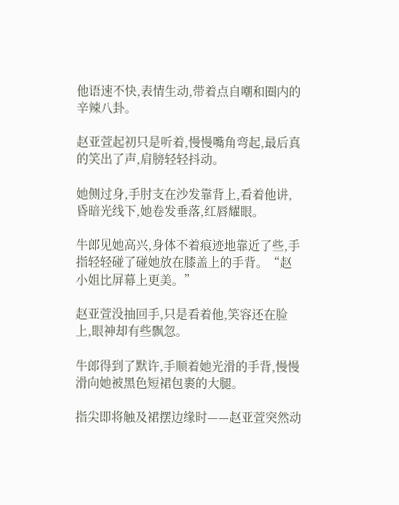他语速不快,表情生动,带着点自嘲和圈内的辛辣八卦。

赵亚萱起初只是听着,慢慢嘴角弯起,最后真的笑出了声,肩膀轻轻抖动。

她侧过身,手肘支在沙发靠背上,看着他讲,昏暗光线下,她卷发垂落,红唇耀眼。

牛郎见她高兴,身体不着痕迹地靠近了些,手指轻轻碰了碰她放在膝盖上的手背。“赵小姐比屏幕上更美。”

赵亚萱没抽回手,只是看着他,笑容还在脸上,眼神却有些飘忽。

牛郎得到了默许,手顺着她光滑的手背,慢慢滑向她被黑色短裙包裹的大腿。

指尖即将触及裙摆边缘时——赵亚萱突然动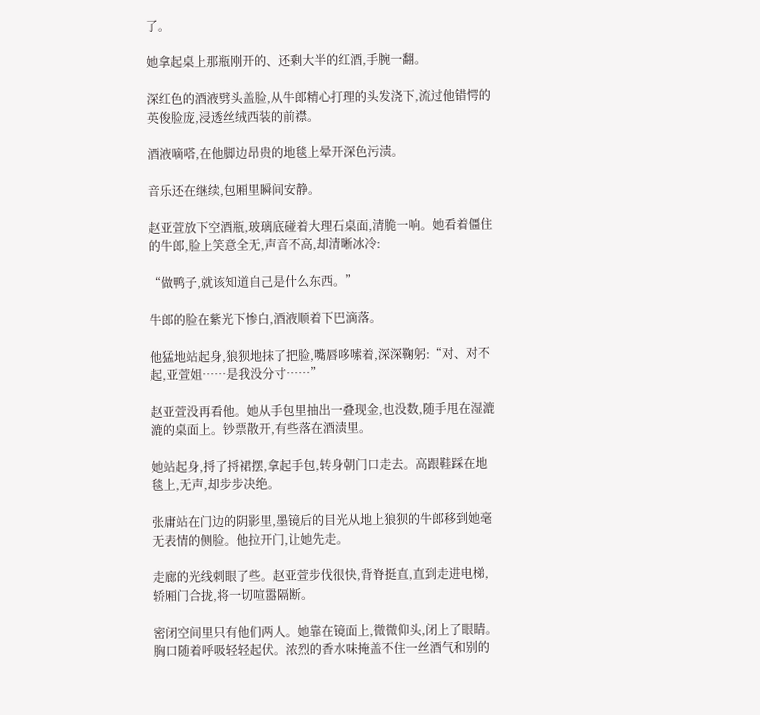了。

她拿起桌上那瓶刚开的、还剩大半的红酒,手腕一翻。

深红色的酒液劈头盖脸,从牛郎精心打理的头发浇下,流过他错愕的英俊脸庞,浸透丝绒西装的前襟。

酒液嘀嗒,在他脚边昂贵的地毯上晕开深色污渍。

音乐还在继续,包厢里瞬间安静。

赵亚萱放下空酒瓶,玻璃底碰着大理石桌面,清脆一响。她看着僵住的牛郎,脸上笑意全无,声音不高,却清晰冰冷:

“做鸭子,就该知道自己是什么东西。”

牛郎的脸在紫光下惨白,酒液顺着下巴滴落。

他猛地站起身,狼狈地抹了把脸,嘴唇哆嗦着,深深鞠躬:“对、对不起,亚萱姐……是我没分寸……”

赵亚萱没再看他。她从手包里抽出一叠现金,也没数,随手甩在湿漉漉的桌面上。钞票散开,有些落在酒渍里。

她站起身,捋了捋裙摆,拿起手包,转身朝门口走去。高跟鞋踩在地毯上,无声,却步步决绝。

张庸站在门边的阴影里,墨镜后的目光从地上狼狈的牛郎移到她毫无表情的侧脸。他拉开门,让她先走。

走廊的光线刺眼了些。赵亚萱步伐很快,背脊挺直,直到走进电梯,轿厢门合拢,将一切喧嚣隔断。

密闭空间里只有他们两人。她靠在镜面上,微微仰头,闭上了眼睛。胸口随着呼吸轻轻起伏。浓烈的香水味掩盖不住一丝酒气和别的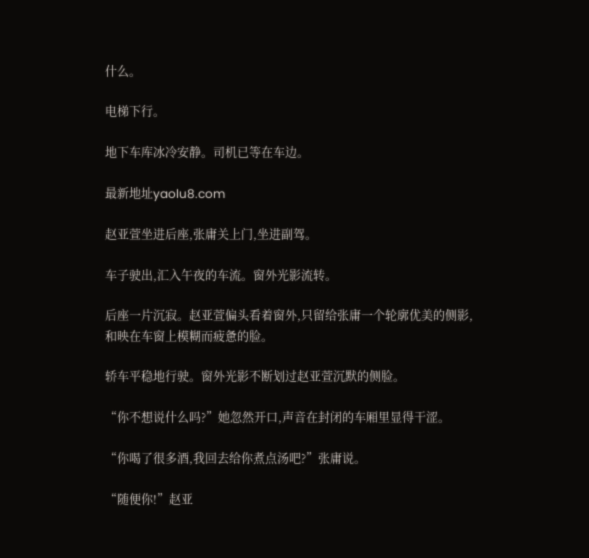什么。

电梯下行。

地下车库冰冷安静。司机已等在车边。

最新地址yaolu8.com

赵亚萱坐进后座,张庸关上门,坐进副驾。

车子驶出,汇入午夜的车流。窗外光影流转。

后座一片沉寂。赵亚萱偏头看着窗外,只留给张庸一个轮廓优美的侧影,和映在车窗上模糊而疲惫的脸。

轿车平稳地行驶。窗外光影不断划过赵亚萱沉默的侧脸。

“你不想说什么吗?”她忽然开口,声音在封闭的车厢里显得干涩。

“你喝了很多酒,我回去给你煮点汤吧?”张庸说。

“随便你!”赵亚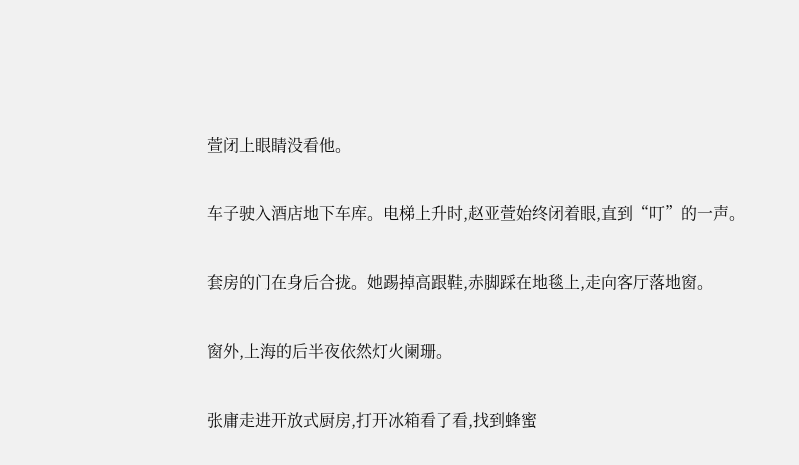萱闭上眼睛没看他。

车子驶入酒店地下车库。电梯上升时,赵亚萱始终闭着眼,直到“叮”的一声。

套房的门在身后合拢。她踢掉高跟鞋,赤脚踩在地毯上,走向客厅落地窗。

窗外,上海的后半夜依然灯火阑珊。

张庸走进开放式厨房,打开冰箱看了看,找到蜂蜜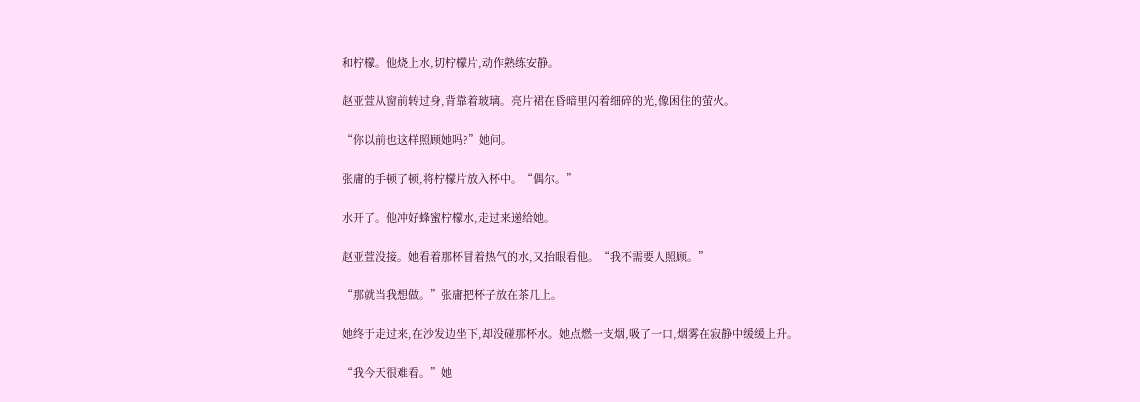和柠檬。他烧上水,切柠檬片,动作熟练安静。

赵亚萱从窗前转过身,背靠着玻璃。亮片裙在昏暗里闪着细碎的光,像困住的萤火。

“你以前也这样照顾她吗?”她问。

张庸的手顿了顿,将柠檬片放入杯中。“偶尔。”

水开了。他冲好蜂蜜柠檬水,走过来递给她。

赵亚萱没接。她看着那杯冒着热气的水,又抬眼看他。“我不需要人照顾。”

“那就当我想做。”张庸把杯子放在茶几上。

她终于走过来,在沙发边坐下,却没碰那杯水。她点燃一支烟,吸了一口,烟雾在寂静中缓缓上升。

“我今天很难看。”她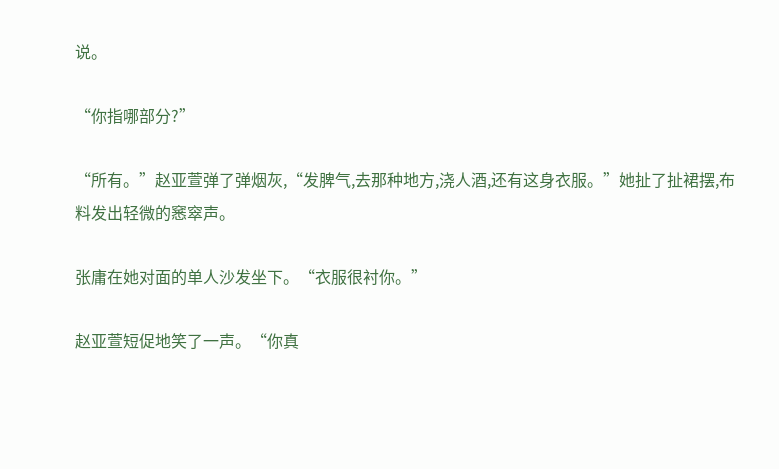说。

“你指哪部分?”

“所有。”赵亚萱弹了弹烟灰,“发脾气,去那种地方,浇人酒,还有这身衣服。”她扯了扯裙摆,布料发出轻微的窸窣声。

张庸在她对面的单人沙发坐下。“衣服很衬你。”

赵亚萱短促地笑了一声。“你真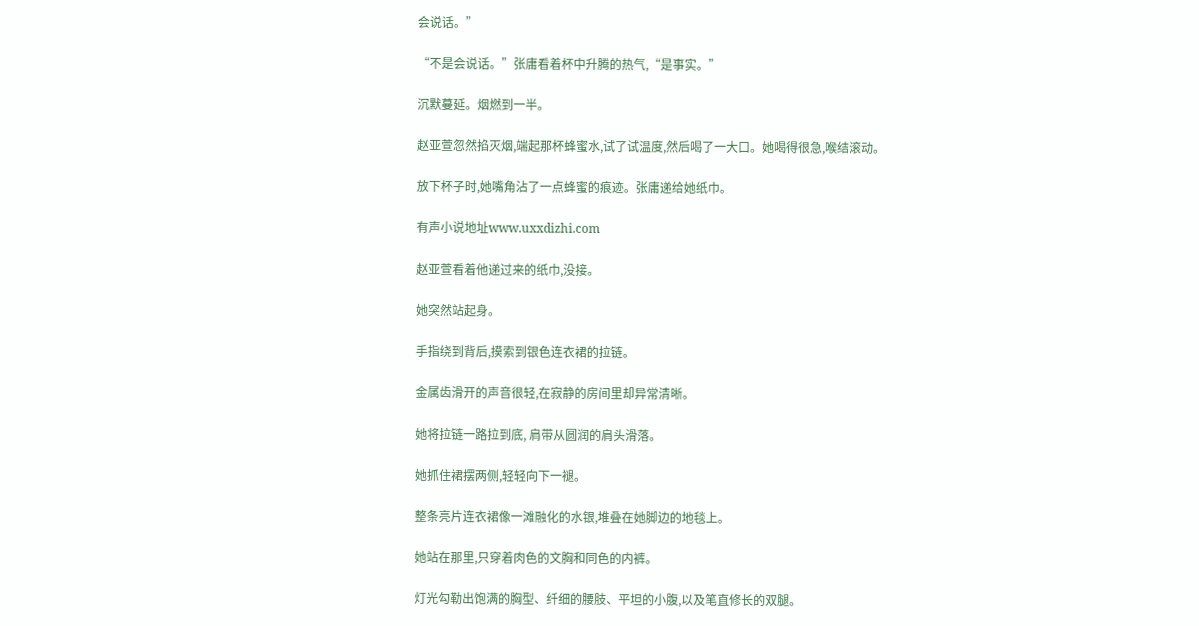会说话。”

“不是会说话。”张庸看着杯中升腾的热气,“是事实。”

沉默蔓延。烟燃到一半。

赵亚萱忽然掐灭烟,端起那杯蜂蜜水,试了试温度,然后喝了一大口。她喝得很急,喉结滚动。

放下杯子时,她嘴角沾了一点蜂蜜的痕迹。张庸递给她纸巾。

有声小说地址www.uxxdizhi.com

赵亚萱看着他递过来的纸巾,没接。

她突然站起身。

手指绕到背后,摸索到银色连衣裙的拉链。

金属齿滑开的声音很轻,在寂静的房间里却异常清晰。

她将拉链一路拉到底, 肩带从圆润的肩头滑落。

她抓住裙摆两侧,轻轻向下一褪。

整条亮片连衣裙像一滩融化的水银,堆叠在她脚边的地毯上。

她站在那里,只穿着肉色的文胸和同色的内裤。

灯光勾勒出饱满的胸型、纤细的腰肢、平坦的小腹,以及笔直修长的双腿。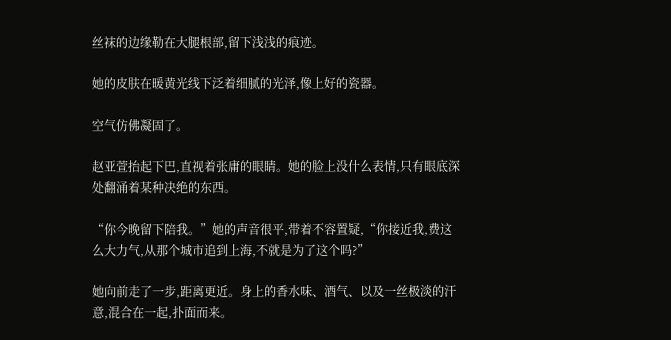丝袜的边缘勒在大腿根部,留下浅浅的痕迹。

她的皮肤在暖黄光线下泛着细腻的光泽,像上好的瓷器。

空气仿佛凝固了。

赵亚萱抬起下巴,直视着张庸的眼睛。她的脸上没什么表情,只有眼底深处翻涌着某种决绝的东西。

“你今晚留下陪我。”她的声音很平,带着不容置疑,“你接近我,费这么大力气,从那个城市追到上海,不就是为了这个吗?”

她向前走了一步,距离更近。身上的香水味、酒气、以及一丝极淡的汗意,混合在一起,扑面而来。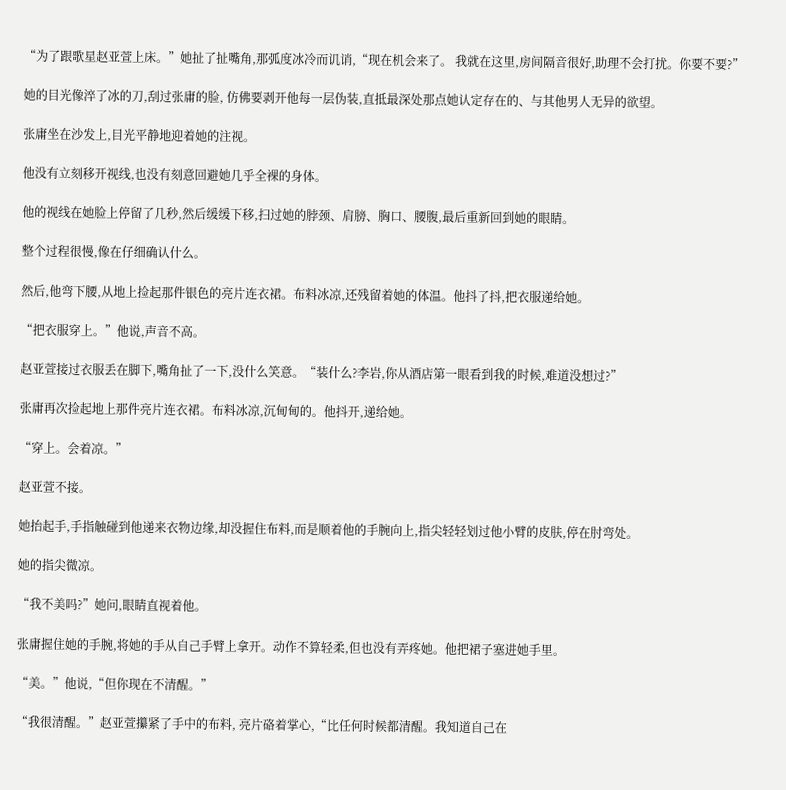“为了跟歌星赵亚萱上床。”她扯了扯嘴角,那弧度冰冷而讥诮,“现在机会来了。 我就在这里,房间隔音很好,助理不会打扰。你要不要?”

她的目光像淬了冰的刀,刮过张庸的脸, 仿佛要剥开他每一层伪装,直抵最深处那点她认定存在的、与其他男人无异的欲望。

张庸坐在沙发上,目光平静地迎着她的注视。

他没有立刻移开视线,也没有刻意回避她几乎全裸的身体。

他的视线在她脸上停留了几秒,然后缓缓下移,扫过她的脖颈、肩膀、胸口、腰腹,最后重新回到她的眼睛。

整个过程很慢,像在仔细确认什么。

然后,他弯下腰,从地上捡起那件银色的亮片连衣裙。布料冰凉,还残留着她的体温。他抖了抖,把衣服递给她。

“把衣服穿上。”他说,声音不高。

赵亚萱接过衣服丢在脚下,嘴角扯了一下,没什么笑意。“装什么?李岩,你从酒店第一眼看到我的时候,难道没想过?”

张庸再次捡起地上那件亮片连衣裙。布料冰凉,沉甸甸的。他抖开,递给她。

“穿上。会着凉。”

赵亚萱不接。

她抬起手,手指触碰到他递来衣物边缘,却没握住布料,而是顺着他的手腕向上,指尖轻轻划过他小臂的皮肤,停在肘弯处。

她的指尖微凉。

“我不美吗?”她问,眼睛直视着他。

张庸握住她的手腕,将她的手从自己手臂上拿开。动作不算轻柔,但也没有弄疼她。他把裙子塞进她手里。

“美。”他说,“但你现在不清醒。”

“我很清醒。”赵亚萱攥紧了手中的布料, 亮片硌着掌心,“比任何时候都清醒。我知道自己在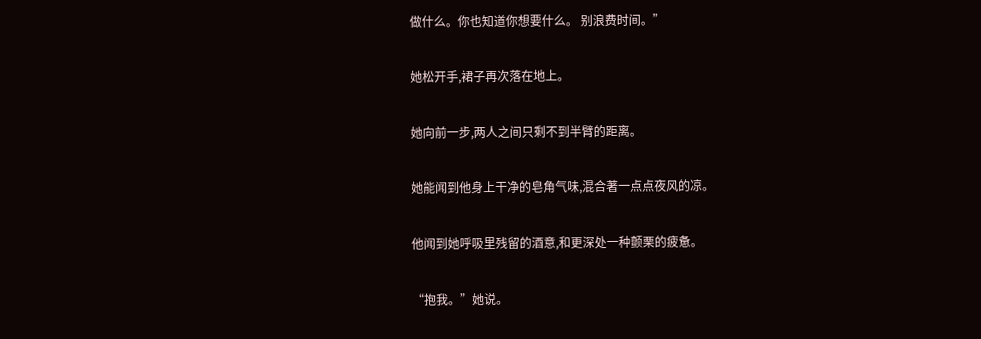做什么。你也知道你想要什么。 别浪费时间。”

她松开手,裙子再次落在地上。

她向前一步,两人之间只剩不到半臂的距离。

她能闻到他身上干净的皂角气味,混合著一点点夜风的凉。

他闻到她呼吸里残留的酒意,和更深处一种颤栗的疲惫。

“抱我。”她说。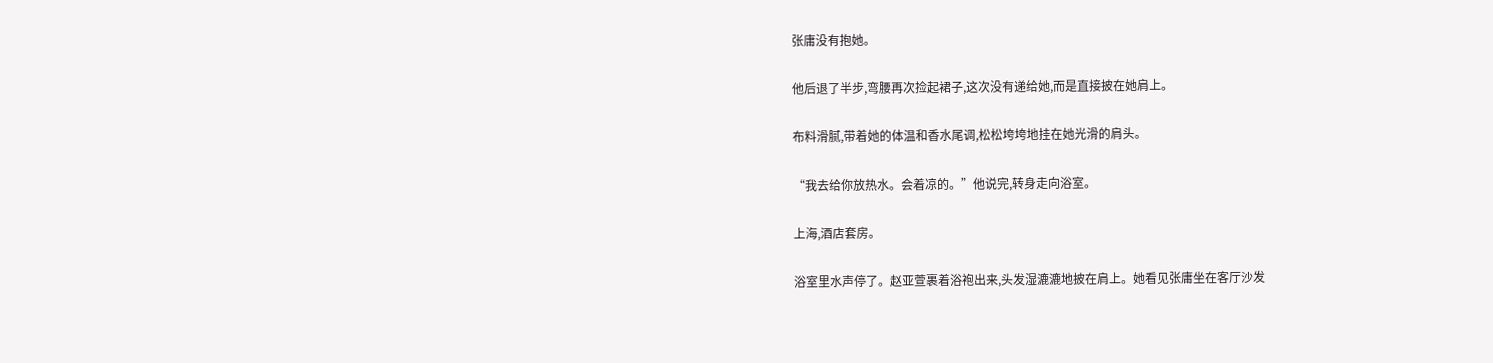张庸没有抱她。

他后退了半步,弯腰再次捡起裙子,这次没有递给她,而是直接披在她肩上。

布料滑腻,带着她的体温和香水尾调,松松垮垮地挂在她光滑的肩头。

“我去给你放热水。会着凉的。”他说完,转身走向浴室。

上海,酒店套房。

浴室里水声停了。赵亚萱裹着浴袍出来,头发湿漉漉地披在肩上。她看见张庸坐在客厅沙发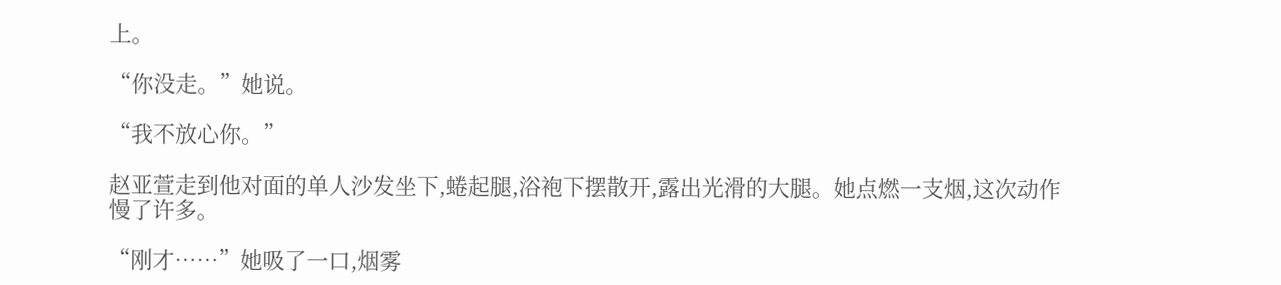上。

“你没走。”她说。

“我不放心你。”

赵亚萱走到他对面的单人沙发坐下,蜷起腿,浴袍下摆散开,露出光滑的大腿。她点燃一支烟,这次动作慢了许多。

“刚才……”她吸了一口,烟雾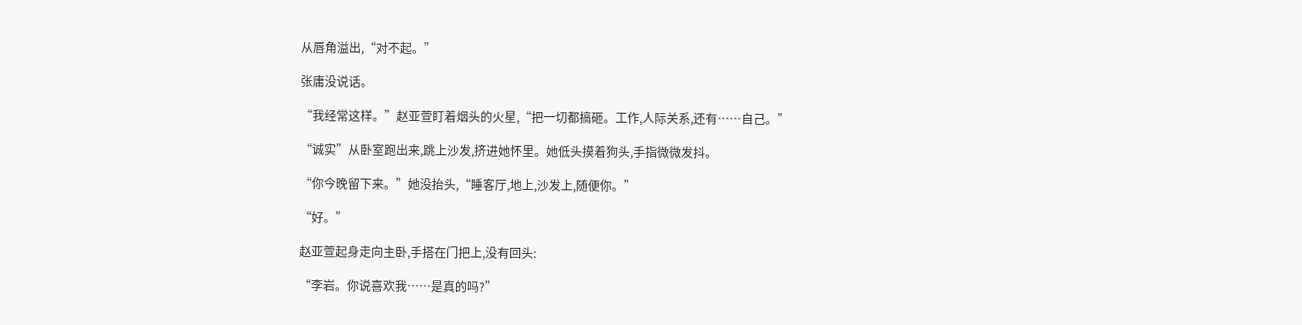从唇角溢出,“对不起。”

张庸没说话。

“我经常这样。”赵亚萱盯着烟头的火星,“把一切都搞砸。工作,人际关系,还有……自己。”

“诚实”从卧室跑出来,跳上沙发,挤进她怀里。她低头摸着狗头,手指微微发抖。

“你今晚留下来。”她没抬头,“睡客厅,地上,沙发上,随便你。”

“好。”

赵亚萱起身走向主卧,手搭在门把上,没有回头:

“李岩。你说喜欢我……是真的吗?”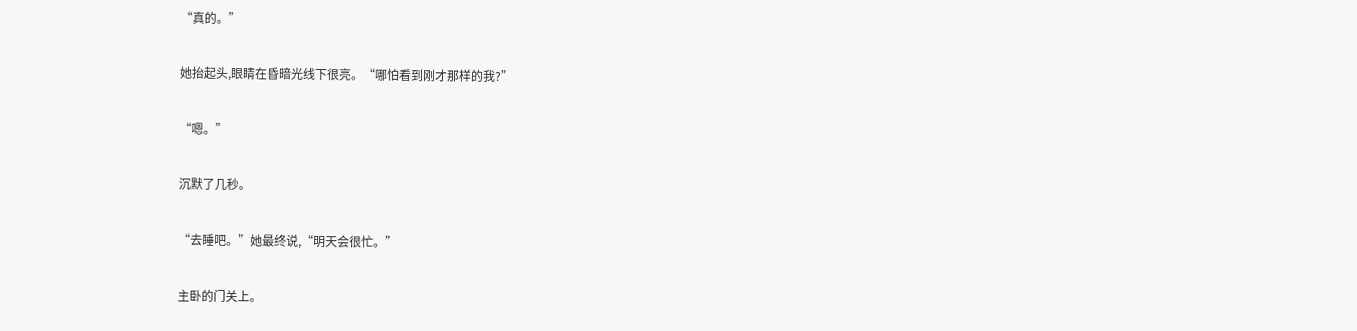“真的。”

她抬起头,眼睛在昏暗光线下很亮。“哪怕看到刚才那样的我?”

“嗯。”

沉默了几秒。

“去睡吧。”她最终说,“明天会很忙。”

主卧的门关上。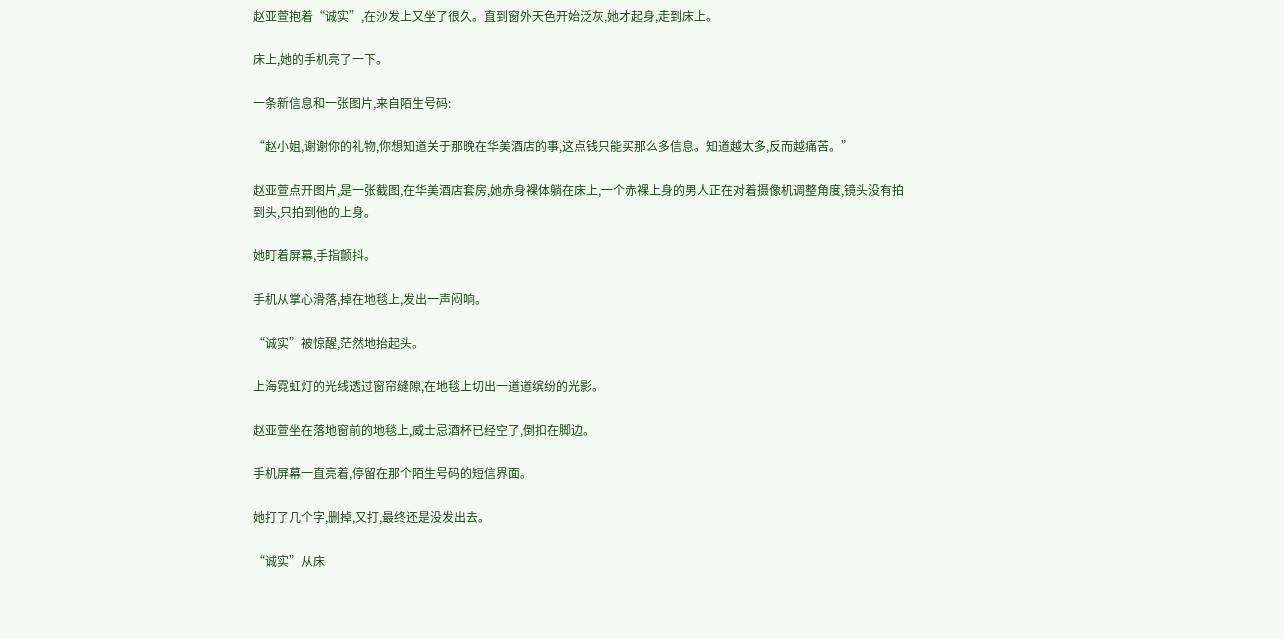赵亚萱抱着“诚实”,在沙发上又坐了很久。直到窗外天色开始泛灰,她才起身,走到床上。

床上,她的手机亮了一下。

一条新信息和一张图片,来自陌生号码:

“赵小姐,谢谢你的礼物,你想知道关于那晚在华美酒店的事,这点钱只能买那么多信息。知道越太多,反而越痛苦。”

赵亚萱点开图片,是一张截图,在华美酒店套房,她赤身裸体躺在床上,一个赤裸上身的男人正在对着摄像机调整角度,镜头没有拍到头,只拍到他的上身。

她盯着屏幕,手指颤抖。

手机从掌心滑落,掉在地毯上,发出一声闷响。

“诚实”被惊醒,茫然地抬起头。

上海霓虹灯的光线透过窗帘缝隙,在地毯上切出一道道缤纷的光影。

赵亚萱坐在落地窗前的地毯上,威士忌酒杯已经空了,倒扣在脚边。

手机屏幕一直亮着,停留在那个陌生号码的短信界面。

她打了几个字,删掉,又打,最终还是没发出去。

“诚实”从床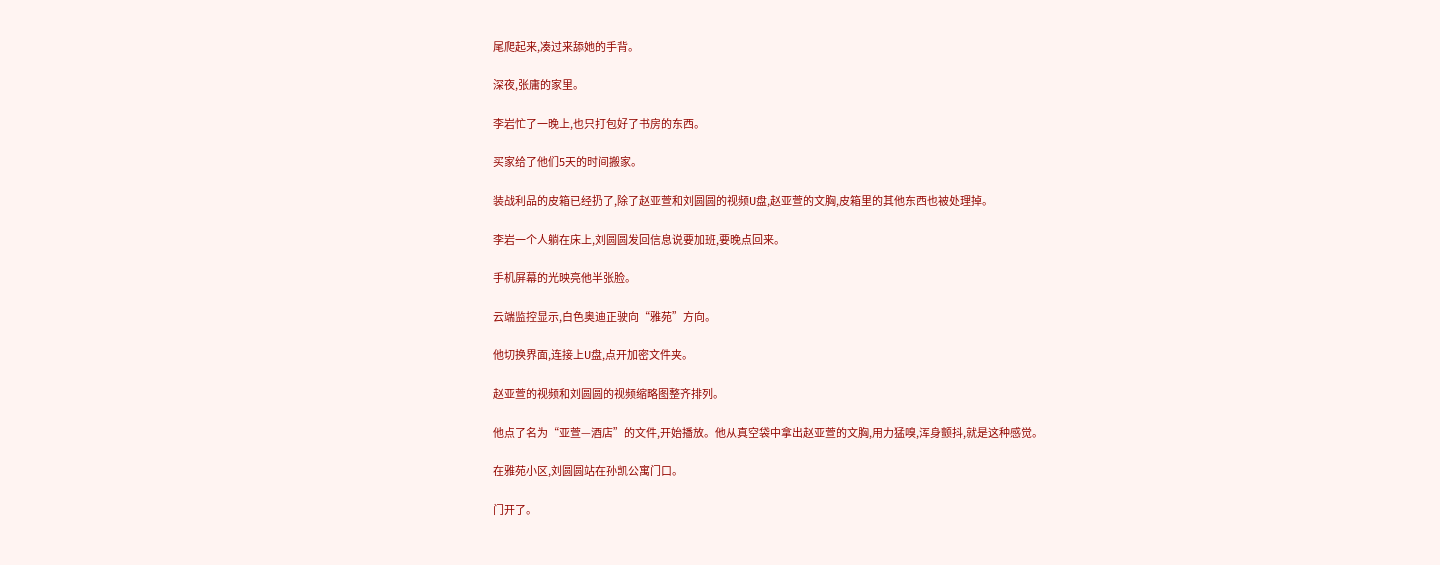尾爬起来,凑过来舔她的手背。

深夜,张庸的家里。

李岩忙了一晚上,也只打包好了书房的东西。

买家给了他们5天的时间搬家。

装战利品的皮箱已经扔了,除了赵亚萱和刘圆圆的视频U盘,赵亚萱的文胸,皮箱里的其他东西也被处理掉。

李岩一个人躺在床上,刘圆圆发回信息说要加班,要晚点回来。

手机屏幕的光映亮他半张脸。

云端监控显示,白色奥迪正驶向“雅苑”方向。

他切换界面,连接上U盘,点开加密文件夹。

赵亚萱的视频和刘圆圆的视频缩略图整齐排列。

他点了名为“亚萱—酒店”的文件,开始播放。他从真空袋中拿出赵亚萱的文胸,用力猛嗅,浑身颤抖,就是这种感觉。

在雅苑小区,刘圆圆站在孙凯公寓门口。

门开了。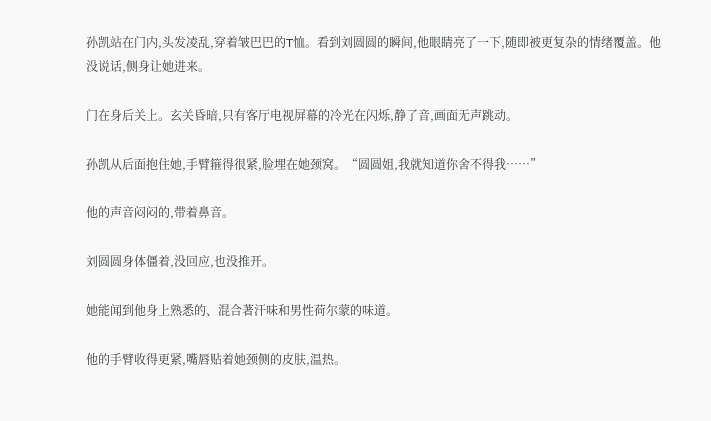孙凯站在门内,头发凌乱,穿着皱巴巴的T恤。看到刘圆圆的瞬间,他眼睛亮了一下,随即被更复杂的情绪覆盖。他没说话,侧身让她进来。

门在身后关上。玄关昏暗,只有客厅电视屏幕的冷光在闪烁,静了音,画面无声跳动。

孙凯从后面抱住她,手臂箍得很紧,脸埋在她颈窝。“圆圆姐,我就知道你舍不得我……”

他的声音闷闷的,带着鼻音。

刘圆圆身体僵着,没回应,也没推开。

她能闻到他身上熟悉的、混合著汗味和男性荷尔蒙的味道。

他的手臂收得更紧,嘴唇贴着她颈侧的皮肤,温热。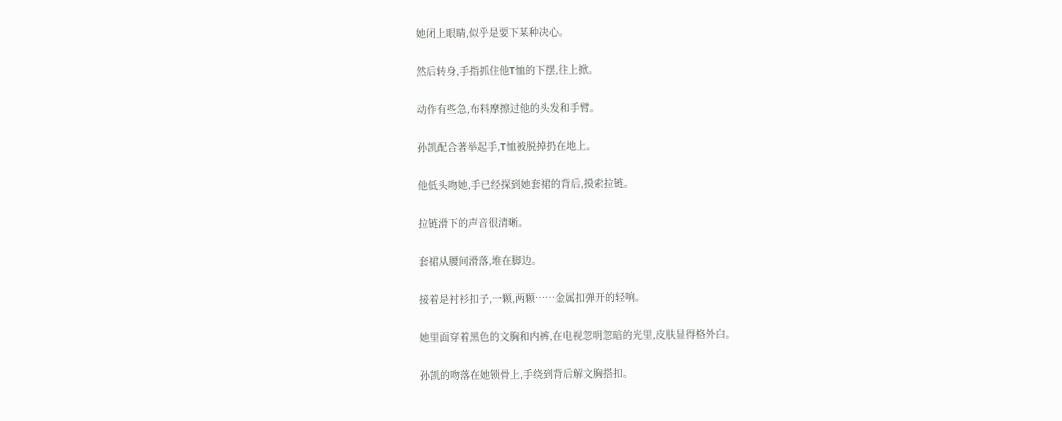她闭上眼睛,似乎是要下某种决心。

然后转身,手指抓住他T恤的下摆,往上掀。

动作有些急,布料摩擦过他的头发和手臂。

孙凯配合著举起手,T恤被脱掉扔在地上。

他低头吻她,手已经探到她套裙的背后,摸索拉链。

拉链滑下的声音很清晰。

套裙从腰间滑落,堆在脚边。

接着是衬衫扣子,一颗,两颗……金属扣弹开的轻响。

她里面穿着黑色的文胸和内裤,在电视忽明忽暗的光里,皮肤显得格外白。

孙凯的吻落在她锁骨上,手绕到背后解文胸搭扣。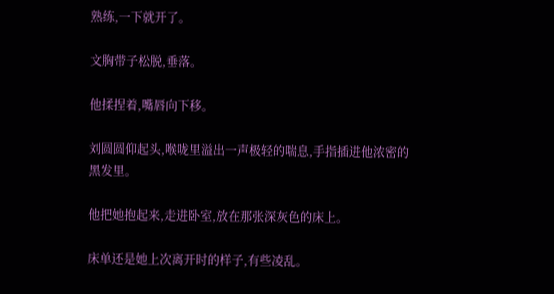熟练,一下就开了。

文胸带子松脱,垂落。

他揉捏着,嘴唇向下移。

刘圆圆仰起头,喉咙里溢出一声极轻的喘息,手指插进他浓密的黑发里。

他把她抱起来,走进卧室,放在那张深灰色的床上。

床单还是她上次离开时的样子,有些凌乱。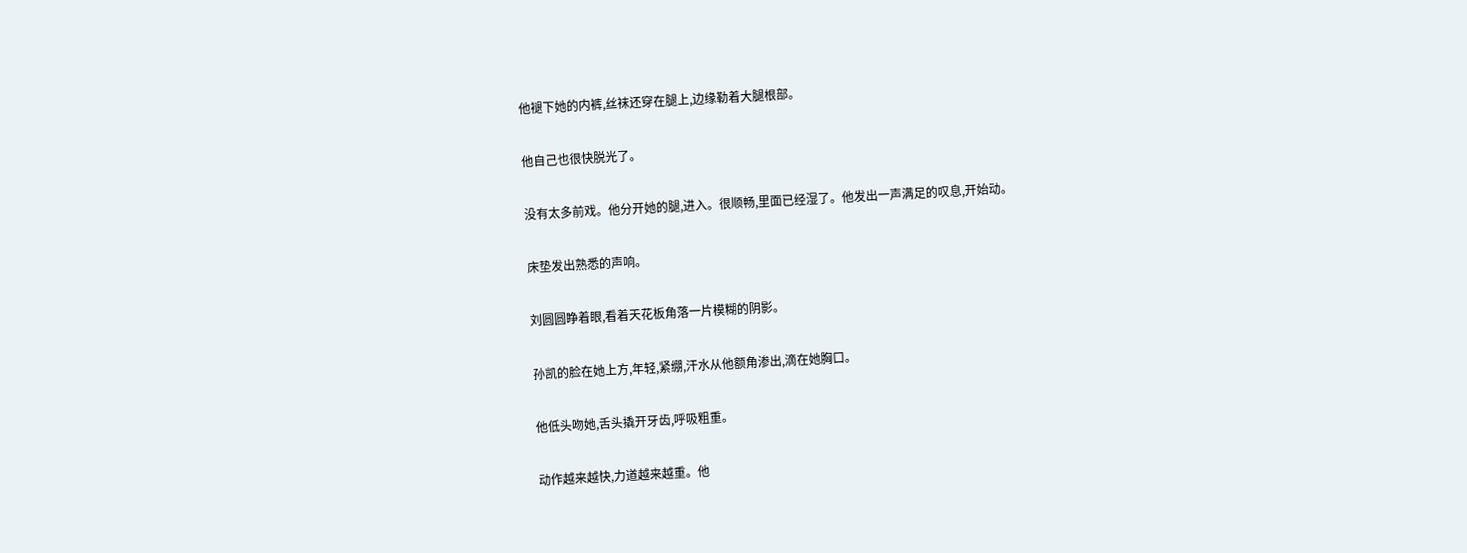他褪下她的内裤,丝袜还穿在腿上,边缘勒着大腿根部。

他自己也很快脱光了。

没有太多前戏。他分开她的腿,进入。很顺畅,里面已经湿了。他发出一声满足的叹息,开始动。

床垫发出熟悉的声响。

刘圆圆睁着眼,看着天花板角落一片模糊的阴影。

孙凯的脸在她上方,年轻,紧绷,汗水从他额角渗出,滴在她胸口。

他低头吻她,舌头撬开牙齿,呼吸粗重。

动作越来越快,力道越来越重。他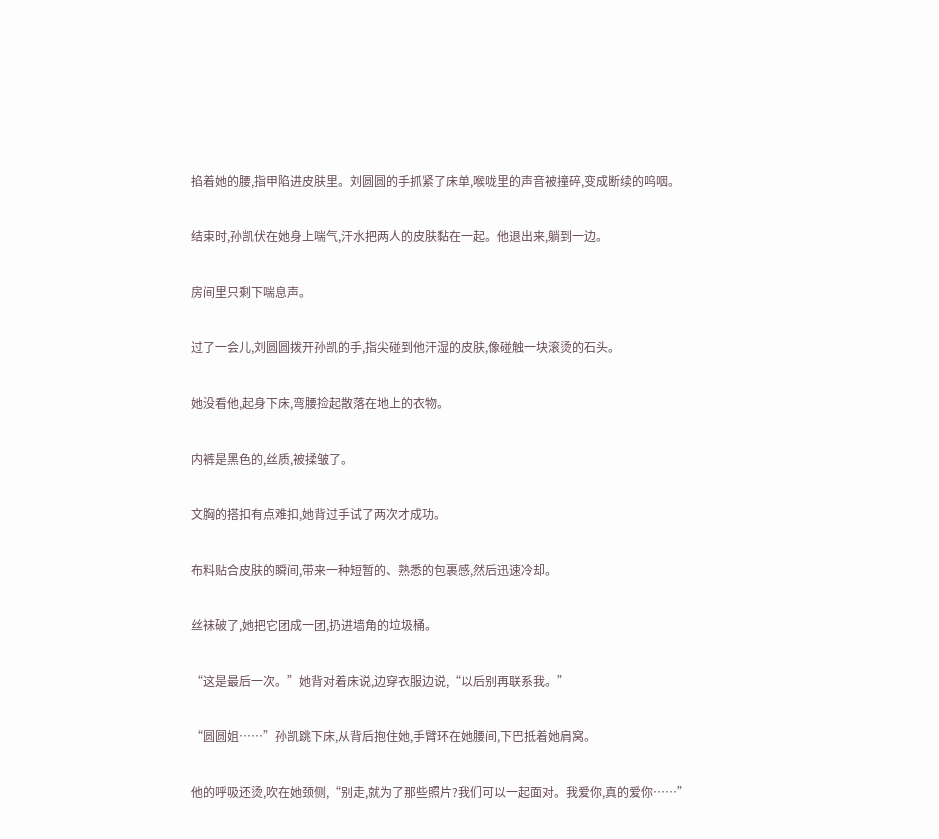掐着她的腰,指甲陷进皮肤里。刘圆圆的手抓紧了床单,喉咙里的声音被撞碎,变成断续的呜咽。

结束时,孙凯伏在她身上喘气,汗水把两人的皮肤黏在一起。他退出来,躺到一边。

房间里只剩下喘息声。

过了一会儿,刘圆圆拨开孙凯的手,指尖碰到他汗湿的皮肤,像碰触一块滚烫的石头。

她没看他,起身下床,弯腰捡起散落在地上的衣物。

内裤是黑色的,丝质,被揉皱了。

文胸的搭扣有点难扣,她背过手试了两次才成功。

布料贴合皮肤的瞬间,带来一种短暂的、熟悉的包裹感,然后迅速冷却。

丝袜破了,她把它团成一团,扔进墙角的垃圾桶。

“这是最后一次。”她背对着床说,边穿衣服边说,“以后别再联系我。”

“圆圆姐……”孙凯跳下床,从背后抱住她,手臂环在她腰间,下巴抵着她肩窝。

他的呼吸还烫,吹在她颈侧,“别走,就为了那些照片?我们可以一起面对。我爱你,真的爱你……”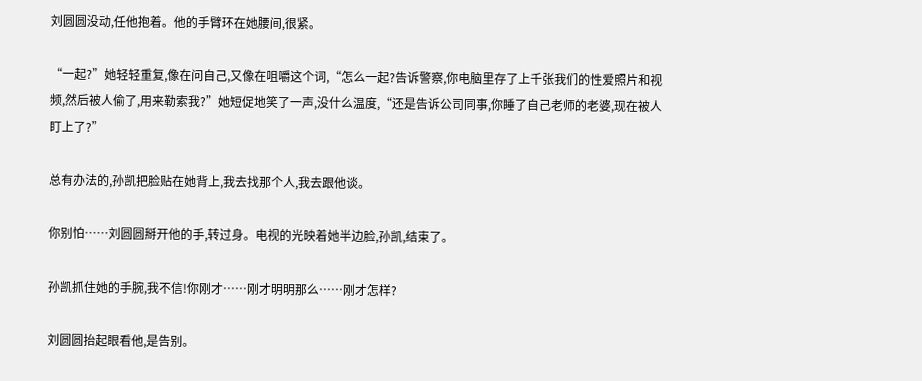刘圆圆没动,任他抱着。他的手臂环在她腰间,很紧。

“一起?”她轻轻重复,像在问自己,又像在咀嚼这个词,“怎么一起?告诉警察,你电脑里存了上千张我们的性爱照片和视频,然后被人偷了,用来勒索我?”她短促地笑了一声,没什么温度,“还是告诉公司同事,你睡了自己老师的老婆,现在被人盯上了?”

总有办法的,孙凯把脸贴在她背上,我去找那个人,我去跟他谈。

你别怕……刘圆圆掰开他的手,转过身。电视的光映着她半边脸,孙凯,结束了。

孙凯抓住她的手腕,我不信!你刚才……刚才明明那么……刚才怎样?

刘圆圆抬起眼看他,是告别。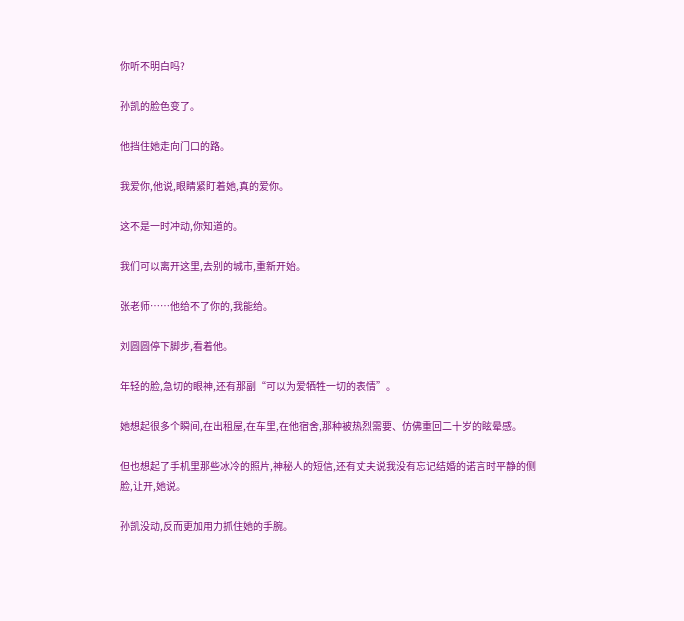你听不明白吗?

孙凯的脸色变了。

他挡住她走向门口的路。

我爱你,他说,眼睛紧盯着她,真的爱你。

这不是一时冲动,你知道的。

我们可以离开这里,去别的城市,重新开始。

张老师……他给不了你的,我能给。

刘圆圆停下脚步,看着他。

年轻的脸,急切的眼神,还有那副“可以为爱牺牲一切的表情”。

她想起很多个瞬间,在出租屋,在车里,在他宿舍,那种被热烈需要、仿佛重回二十岁的眩晕感。

但也想起了手机里那些冰冷的照片,神秘人的短信,还有丈夫说我没有忘记结婚的诺言时平静的侧脸,让开,她说。

孙凯没动,反而更加用力抓住她的手腕。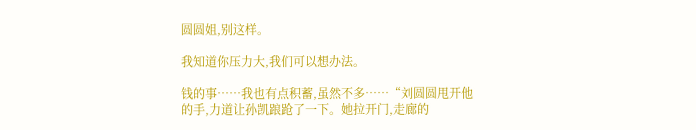圆圆姐,别这样。

我知道你压力大,我们可以想办法。

钱的事……我也有点积蓄,虽然不多……“刘圆圆甩开他的手,力道让孙凯踉跄了一下。她拉开门,走廊的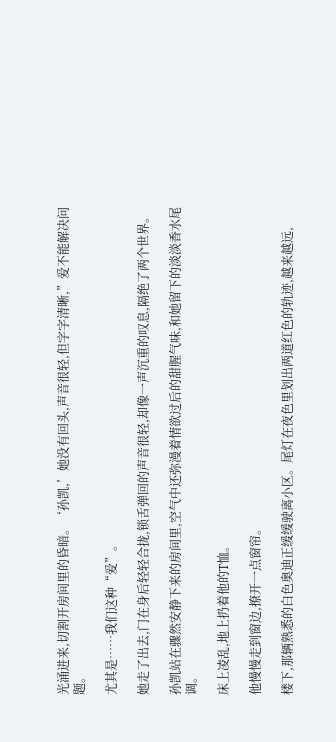光涌进来,切割开房间里的昏暗。‘孙凯,’她没有回头,声音很轻,但字字清晰,”爱不能解决问题。

尤其是……我们这种“爱”。

她走了出去,门在身后轻轻合拢,锁舌弹回的声音很轻,却像一声沉重的叹息,隔绝了两个世界。

孙凯站在骤然安静下来的房间里,空气中还弥漫着情欲过后的甜腥气味,和她留下的淡淡香水尾调。

床上凌乱,地上扔着他的T恤。

他慢慢走到窗边,撩开一点窗帘。

楼下,那辆熟悉的白色奥迪正缓缓驶离小区。尾灯在夜色里划出两道红色的轨迹,越来越远,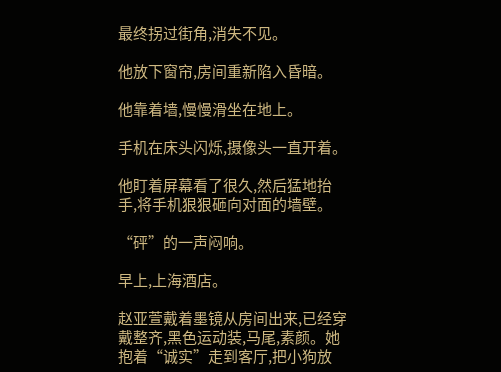最终拐过街角,消失不见。

他放下窗帘,房间重新陷入昏暗。

他靠着墙,慢慢滑坐在地上。

手机在床头闪烁,摄像头一直开着。

他盯着屏幕看了很久,然后猛地抬手,将手机狠狠砸向对面的墙壁。

“砰”的一声闷响。

早上,上海酒店。

赵亚萱戴着墨镜从房间出来,已经穿戴整齐,黑色运动装,马尾,素颜。她抱着“诚实”走到客厅,把小狗放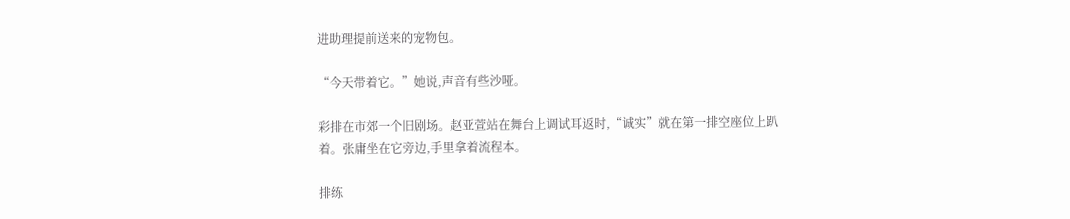进助理提前送来的宠物包。

“今天带着它。”她说,声音有些沙哑。

彩排在市郊一个旧剧场。赵亚萱站在舞台上调试耳返时,“诚实”就在第一排空座位上趴着。张庸坐在它旁边,手里拿着流程本。

排练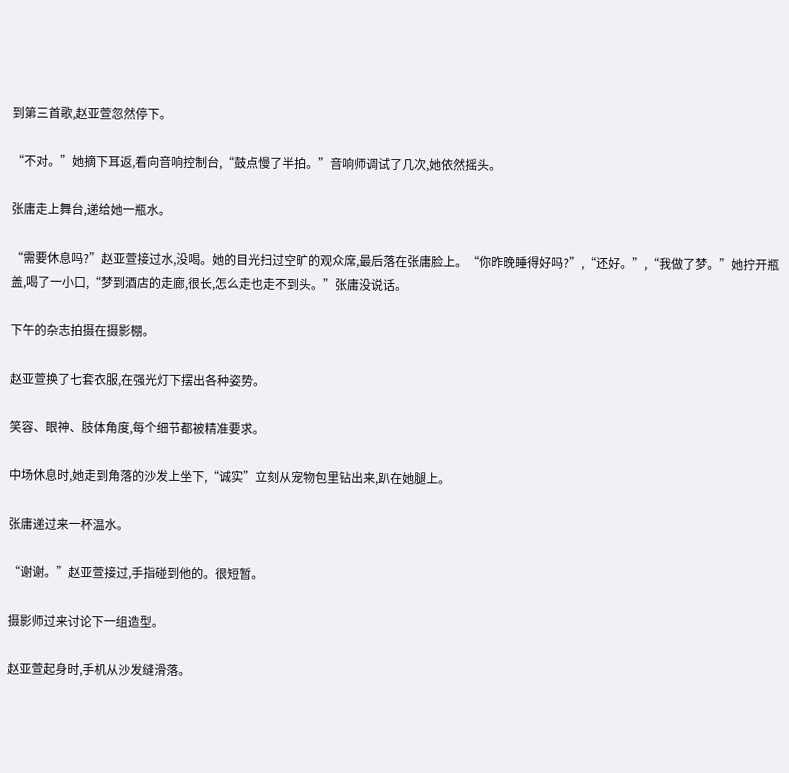到第三首歌,赵亚萱忽然停下。

“不对。”她摘下耳返,看向音响控制台,“鼓点慢了半拍。”音响师调试了几次,她依然摇头。

张庸走上舞台,递给她一瓶水。

“需要休息吗?”赵亚萱接过水,没喝。她的目光扫过空旷的观众席,最后落在张庸脸上。“你昨晚睡得好吗?”,“还好。”,“我做了梦。”她拧开瓶盖,喝了一小口,“梦到酒店的走廊,很长,怎么走也走不到头。”张庸没说话。

下午的杂志拍摄在摄影棚。

赵亚萱换了七套衣服,在强光灯下摆出各种姿势。

笑容、眼神、肢体角度,每个细节都被精准要求。

中场休息时,她走到角落的沙发上坐下,“诚实”立刻从宠物包里钻出来,趴在她腿上。

张庸递过来一杯温水。

“谢谢。”赵亚萱接过,手指碰到他的。很短暂。

摄影师过来讨论下一组造型。

赵亚萱起身时,手机从沙发缝滑落。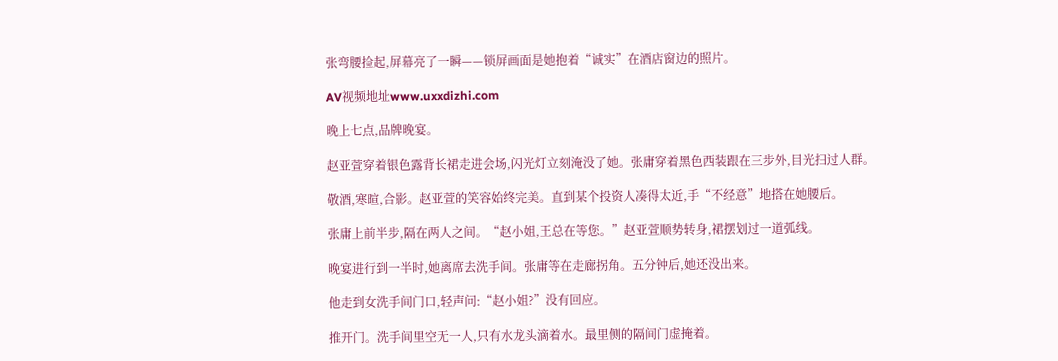张弯腰捡起,屏幕亮了一瞬——锁屏画面是她抱着“诚实”在酒店窗边的照片。

AV视频地址www.uxxdizhi.com

晚上七点,品牌晚宴。

赵亚萱穿着银色露背长裙走进会场,闪光灯立刻淹没了她。张庸穿着黑色西装跟在三步外,目光扫过人群。

敬酒,寒暄,合影。赵亚萱的笑容始终完美。直到某个投资人凑得太近,手“不经意”地搭在她腰后。

张庸上前半步,隔在两人之间。“赵小姐,王总在等您。”赵亚萱顺势转身,裙摆划过一道弧线。

晚宴进行到一半时,她离席去洗手间。张庸等在走廊拐角。五分钟后,她还没出来。

他走到女洗手间门口,轻声问:“赵小姐?”没有回应。

推开门。洗手间里空无一人,只有水龙头滴着水。最里侧的隔间门虚掩着。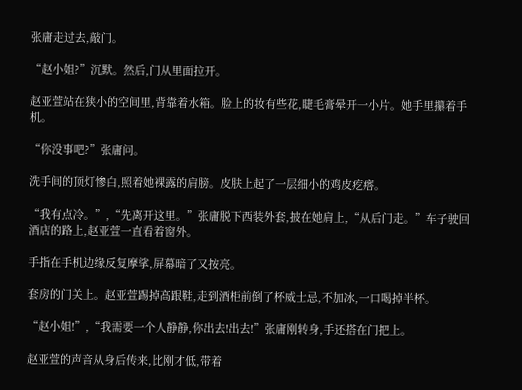张庸走过去,敲门。

“赵小姐?”沉默。然后,门从里面拉开。

赵亚萱站在狭小的空间里,背靠着水箱。脸上的妆有些花,睫毛膏晕开一小片。她手里攥着手机。

“你没事吧?”张庸问。

洗手间的顶灯惨白,照着她裸露的肩膀。皮肤上起了一层细小的鸡皮疙瘩。

“我有点冷。”,“先离开这里。”张庸脱下西装外套,披在她肩上,“从后门走。”车子驶回酒店的路上,赵亚萱一直看着窗外。

手指在手机边缘反复摩挲,屏幕暗了又按亮。

套房的门关上。赵亚萱踢掉高跟鞋,走到酒柜前倒了杯威士忌,不加冰,一口喝掉半杯。

“赵小姐!”,“我需要一个人静静,你出去!出去!”张庸刚转身,手还搭在门把上。

赵亚萱的声音从身后传来,比刚才低,带着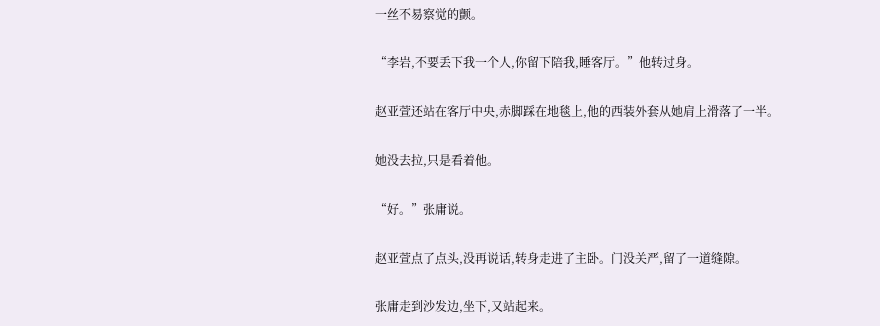一丝不易察觉的颤。

“李岩,不要丢下我一个人,你留下陪我,睡客厅。”他转过身。

赵亚萱还站在客厅中央,赤脚踩在地毯上,他的西装外套从她肩上滑落了一半。

她没去拉,只是看着他。

“好。”张庸说。

赵亚萱点了点头,没再说话,转身走进了主卧。门没关严,留了一道缝隙。

张庸走到沙发边,坐下,又站起来。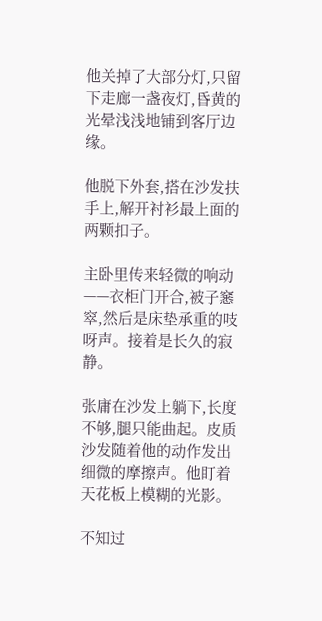他关掉了大部分灯,只留下走廊一盏夜灯,昏黄的光晕浅浅地铺到客厅边缘。

他脱下外套,搭在沙发扶手上,解开衬衫最上面的两颗扣子。

主卧里传来轻微的响动——衣柜门开合,被子窸窣,然后是床垫承重的吱呀声。接着是长久的寂静。

张庸在沙发上躺下,长度不够,腿只能曲起。皮质沙发随着他的动作发出细微的摩擦声。他盯着天花板上模糊的光影。

不知过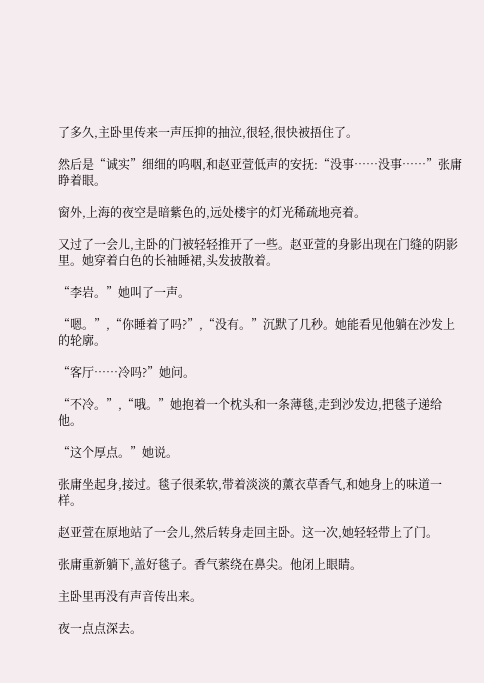了多久,主卧里传来一声压抑的抽泣,很轻,很快被捂住了。

然后是“诚实”细细的呜咽,和赵亚萱低声的安抚:“没事……没事……”张庸睁着眼。

窗外,上海的夜空是暗紫色的,远处楼宇的灯光稀疏地亮着。

又过了一会儿,主卧的门被轻轻推开了一些。赵亚萱的身影出现在门缝的阴影里。她穿着白色的长袖睡裙,头发披散着。

“李岩。”她叫了一声。

“嗯。”,“你睡着了吗?”,“没有。”沉默了几秒。她能看见他躺在沙发上的轮廓。

“客厅……冷吗?”她问。

“不冷。”,“哦。”她抱着一个枕头和一条薄毯,走到沙发边,把毯子递给他。

“这个厚点。”她说。

张庸坐起身,接过。毯子很柔软,带着淡淡的薰衣草香气,和她身上的味道一样。

赵亚萱在原地站了一会儿,然后转身走回主卧。这一次,她轻轻带上了门。

张庸重新躺下,盖好毯子。香气萦绕在鼻尖。他闭上眼睛。

主卧里再没有声音传出来。

夜一点点深去。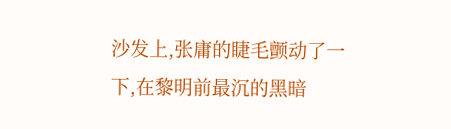沙发上,张庸的睫毛颤动了一下,在黎明前最沉的黑暗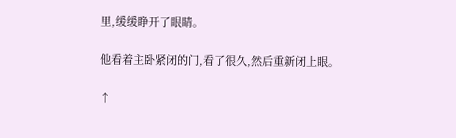里,缓缓睁开了眼睛。

他看着主卧紧闭的门,看了很久,然后重新闭上眼。

↑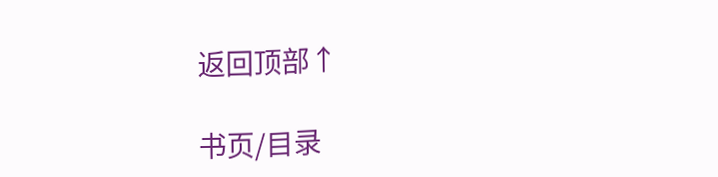返回顶部↑

书页/目录